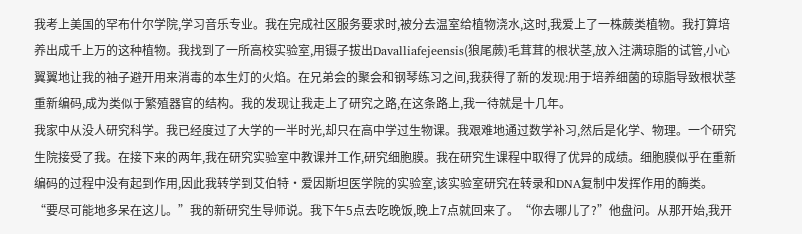我考上美国的罕布什尔学院,学习音乐专业。我在完成社区服务要求时,被分去温室给植物浇水,这时,我爱上了一株蕨类植物。我打算培养出成千上万的这种植物。我找到了一所高校实验室,用镊子拔出Davalliafejeensis(狼尾蕨)毛茸茸的根状茎,放入注满琼脂的试管,小心翼翼地让我的袖子避开用来消毒的本生灯的火焰。在兄弟会的聚会和钢琴练习之间,我获得了新的发现:用于培养细菌的琼脂导致根状茎重新编码,成为类似于繁殖器官的结构。我的发现让我走上了研究之路,在这条路上,我一待就是十几年。
我家中从没人研究科学。我已经度过了大学的一半时光,却只在高中学过生物课。我艰难地通过数学补习,然后是化学、物理。一个研究生院接受了我。在接下来的两年,我在研究实验室中教课并工作,研究细胞膜。我在研究生课程中取得了优异的成绩。细胞膜似乎在重新编码的过程中没有起到作用,因此我转学到艾伯特·爱因斯坦医学院的实验室,该实验室研究在转录和DNA复制中发挥作用的酶类。
“要尽可能地多呆在这儿。”我的新研究生导师说。我下午5点去吃晚饭,晚上7点就回来了。“你去哪儿了?”他盘问。从那开始,我开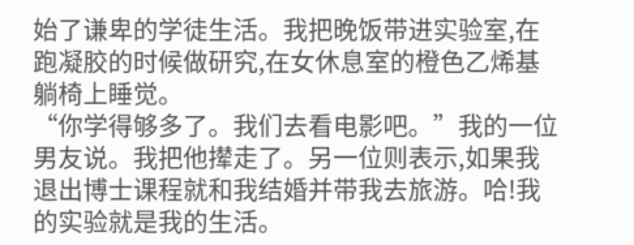始了谦卑的学徒生活。我把晚饭带进实验室,在跑凝胶的时候做研究,在女休息室的橙色乙烯基躺椅上睡觉。
“你学得够多了。我们去看电影吧。”我的一位男友说。我把他撵走了。另一位则表示,如果我退出博士课程就和我结婚并带我去旅游。哈!我的实验就是我的生活。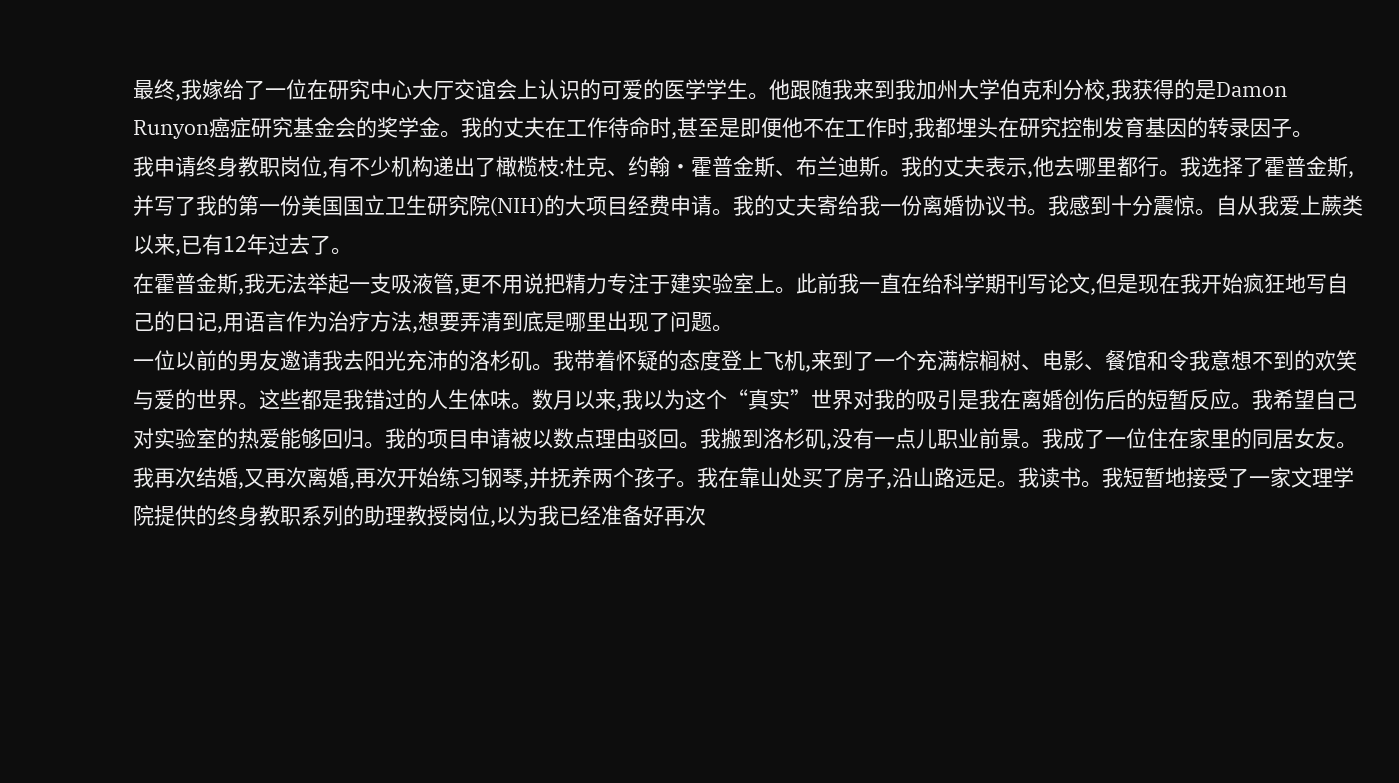最终,我嫁给了一位在研究中心大厅交谊会上认识的可爱的医学学生。他跟随我来到我加州大学伯克利分校,我获得的是Damon Runyon癌症研究基金会的奖学金。我的丈夫在工作待命时,甚至是即便他不在工作时,我都埋头在研究控制发育基因的转录因子。
我申请终身教职岗位,有不少机构递出了橄榄枝:杜克、约翰·霍普金斯、布兰迪斯。我的丈夫表示,他去哪里都行。我选择了霍普金斯,并写了我的第一份美国国立卫生研究院(NIH)的大项目经费申请。我的丈夫寄给我一份离婚协议书。我感到十分震惊。自从我爱上蕨类以来,已有12年过去了。
在霍普金斯,我无法举起一支吸液管,更不用说把精力专注于建实验室上。此前我一直在给科学期刊写论文,但是现在我开始疯狂地写自己的日记,用语言作为治疗方法,想要弄清到底是哪里出现了问题。
一位以前的男友邀请我去阳光充沛的洛杉矶。我带着怀疑的态度登上飞机,来到了一个充满棕榈树、电影、餐馆和令我意想不到的欢笑与爱的世界。这些都是我错过的人生体味。数月以来,我以为这个“真实”世界对我的吸引是我在离婚创伤后的短暂反应。我希望自己对实验室的热爱能够回归。我的项目申请被以数点理由驳回。我搬到洛杉矶,没有一点儿职业前景。我成了一位住在家里的同居女友。
我再次结婚,又再次离婚,再次开始练习钢琴,并抚养两个孩子。我在靠山处买了房子,沿山路远足。我读书。我短暂地接受了一家文理学院提供的终身教职系列的助理教授岗位,以为我已经准备好再次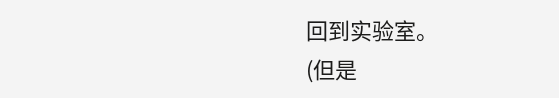回到实验室。
(但是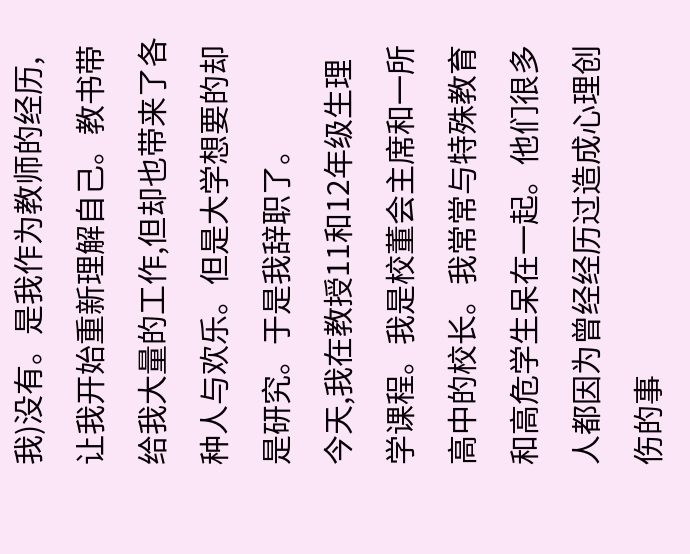我)没有。是我作为教师的经历,让我开始重新理解自己。教书带给我大量的工作,但却也带来了各种人与欢乐。但是大学想要的却是研究。于是我辞职了。
今天,我在教授11和12年级生理学课程。我是校董会主席和一所高中的校长。我常常与特殊教育和高危学生呆在一起。他们很多人都因为曾经经历过造成心理创伤的事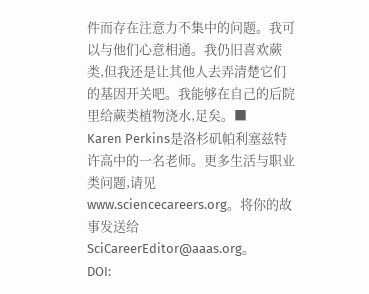件而存在注意力不集中的问题。我可以与他们心意相通。我仍旧喜欢蕨类,但我还是让其他人去弄清楚它们的基因开关吧。我能够在自己的后院里给蕨类植物浇水,足矣。■
Karen Perkins是洛杉矶帕利塞兹特许高中的一名老师。更多生活与职业类问题,请见www.sciencecareers.org。将你的故事发送给SciCareerEditor@aaas.org。
DOI: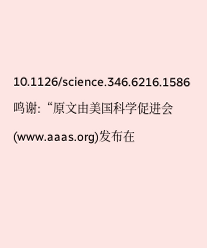10.1126/science.346.6216.1586
鸣谢:“原文由美国科学促进会(www.aaas.org)发布在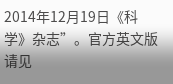2014年12月19日《科学》杂志”。官方英文版请见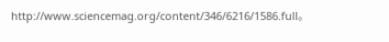http://www.sciencemag.org/content/346/6216/1586.full。